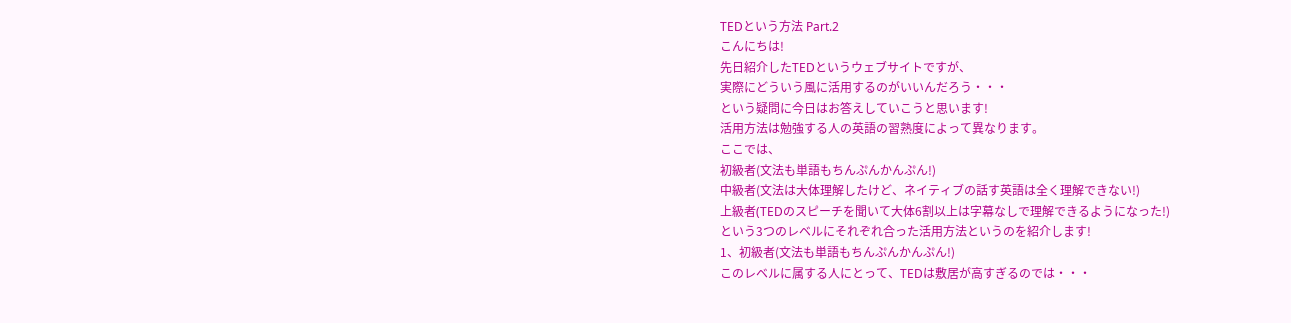TEDという方法 Part.2
こんにちは!
先日紹介したTEDというウェブサイトですが、
実際にどういう風に活用するのがいいんだろう・・・
という疑問に今日はお答えしていこうと思います!
活用方法は勉強する人の英語の習熟度によって異なります。
ここでは、
初級者(文法も単語もちんぷんかんぷん!)
中級者(文法は大体理解したけど、ネイティブの話す英語は全く理解できない!)
上級者(TEDのスピーチを聞いて大体6割以上は字幕なしで理解できるようになった!)
という3つのレベルにそれぞれ合った活用方法というのを紹介します!
1、初級者(文法も単語もちんぷんかんぷん!)
このレベルに属する人にとって、TEDは敷居が高すぎるのでは・・・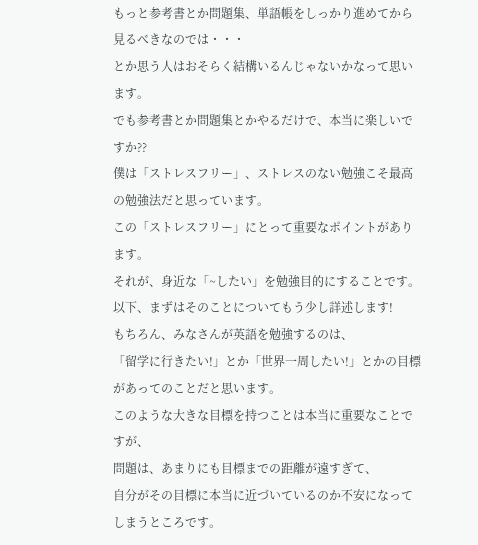もっと参考書とか問題集、単語帳をしっかり進めてから見るべきなのでは・・・
とか思う人はおそらく結構いるんじゃないかなって思います。
でも参考書とか問題集とかやるだけで、本当に楽しいですか??
僕は「ストレスフリー」、ストレスのない勉強こそ最高の勉強法だと思っています。
この「ストレスフリー」にとって重要なポイントがあります。
それが、身近な「~したい」を勉強目的にすることです。
以下、まずはそのことについてもう少し詳述します!
もちろん、みなさんが英語を勉強するのは、
「留学に行きたい!」とか「世界一周したい!」とかの目標があってのことだと思います。
このような大きな目標を持つことは本当に重要なことですが、
問題は、あまりにも目標までの距離が遠すぎて、
自分がその目標に本当に近づいているのか不安になってしまうところです。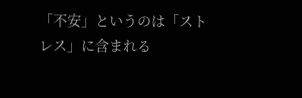「不安」というのは「ストレス」に含まれる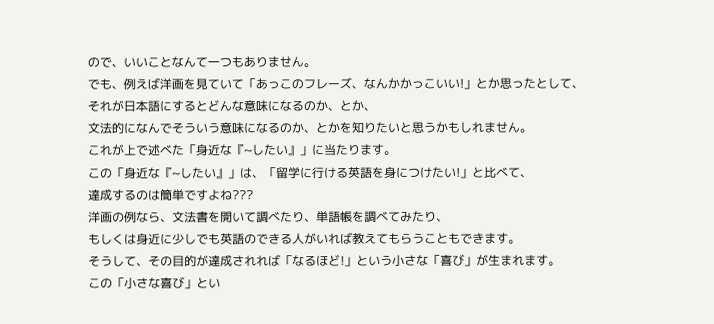ので、いいことなんて一つもありません。
でも、例えば洋画を見ていて「あっこのフレーズ、なんかかっこいい!」とか思ったとして、
それが日本語にするとどんな意味になるのか、とか、
文法的になんでそういう意味になるのか、とかを知りたいと思うかもしれません。
これが上で述べた「身近な『~したい』」に当たります。
この「身近な『~したい』」は、「留学に行ける英語を身につけたい!」と比べて、
達成するのは簡単ですよね???
洋画の例なら、文法書を開いて調べたり、単語帳を調べてみたり、
もしくは身近に少しでも英語のできる人がいれば教えてもらうこともできます。
そうして、その目的が達成されれば「なるほど!」という小さな「喜び」が生まれます。
この「小さな喜び」とい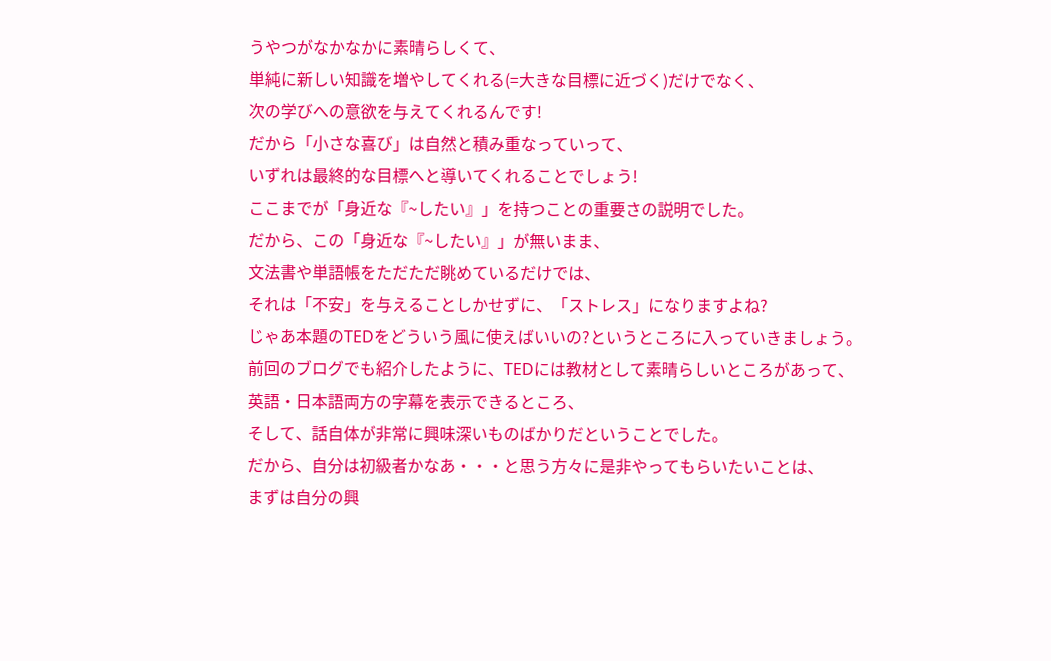うやつがなかなかに素晴らしくて、
単純に新しい知識を増やしてくれる(=大きな目標に近づく)だけでなく、
次の学びへの意欲を与えてくれるんです!
だから「小さな喜び」は自然と積み重なっていって、
いずれは最終的な目標へと導いてくれることでしょう!
ここまでが「身近な『~したい』」を持つことの重要さの説明でした。
だから、この「身近な『~したい』」が無いまま、
文法書や単語帳をただただ眺めているだけでは、
それは「不安」を与えることしかせずに、「ストレス」になりますよね?
じゃあ本題のTEDをどういう風に使えばいいの?というところに入っていきましょう。
前回のブログでも紹介したように、TEDには教材として素晴らしいところがあって、
英語・日本語両方の字幕を表示できるところ、
そして、話自体が非常に興味深いものばかりだということでした。
だから、自分は初級者かなあ・・・と思う方々に是非やってもらいたいことは、
まずは自分の興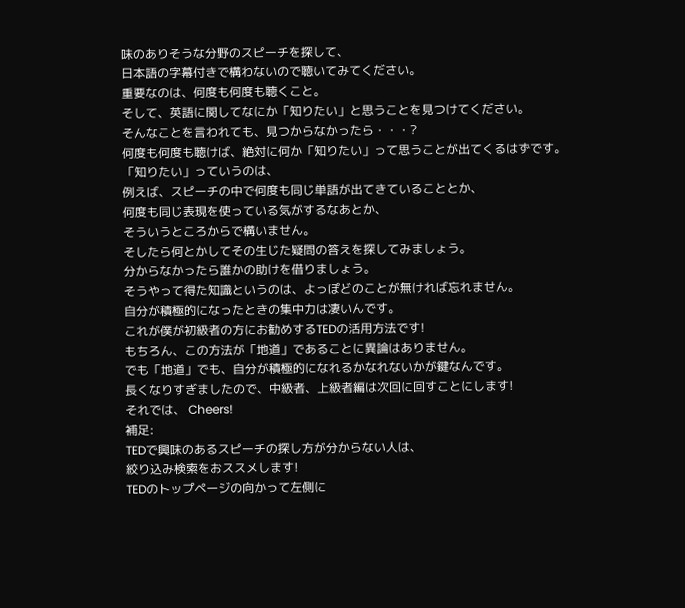味のありそうな分野のスピーチを探して、
日本語の字幕付きで構わないので聴いてみてください。
重要なのは、何度も何度も聴くこと。
そして、英語に関してなにか「知りたい」と思うことを見つけてください。
そんなことを言われても、見つからなかったら・・・?
何度も何度も聴けば、絶対に何か「知りたい」って思うことが出てくるはずです。
「知りたい」っていうのは、
例えば、スピーチの中で何度も同じ単語が出てきていることとか、
何度も同じ表現を使っている気がするなあとか、
そういうところからで構いません。
そしたら何とかしてその生じた疑問の答えを探してみましょう。
分からなかったら誰かの助けを借りましょう。
そうやって得た知識というのは、よっぽどのことが無ければ忘れません。
自分が積極的になったときの集中力は凄いんです。
これが僕が初級者の方にお勧めするTEDの活用方法です!
もちろん、この方法が「地道」であることに異論はありません。
でも「地道」でも、自分が積極的になれるかなれないかが鍵なんです。
長くなりすぎましたので、中級者、上級者編は次回に回すことにします!
それでは、 Cheers!
補足:
TEDで興味のあるスピーチの探し方が分からない人は、
絞り込み検索をおススメします!
TEDのトップページの向かって左側に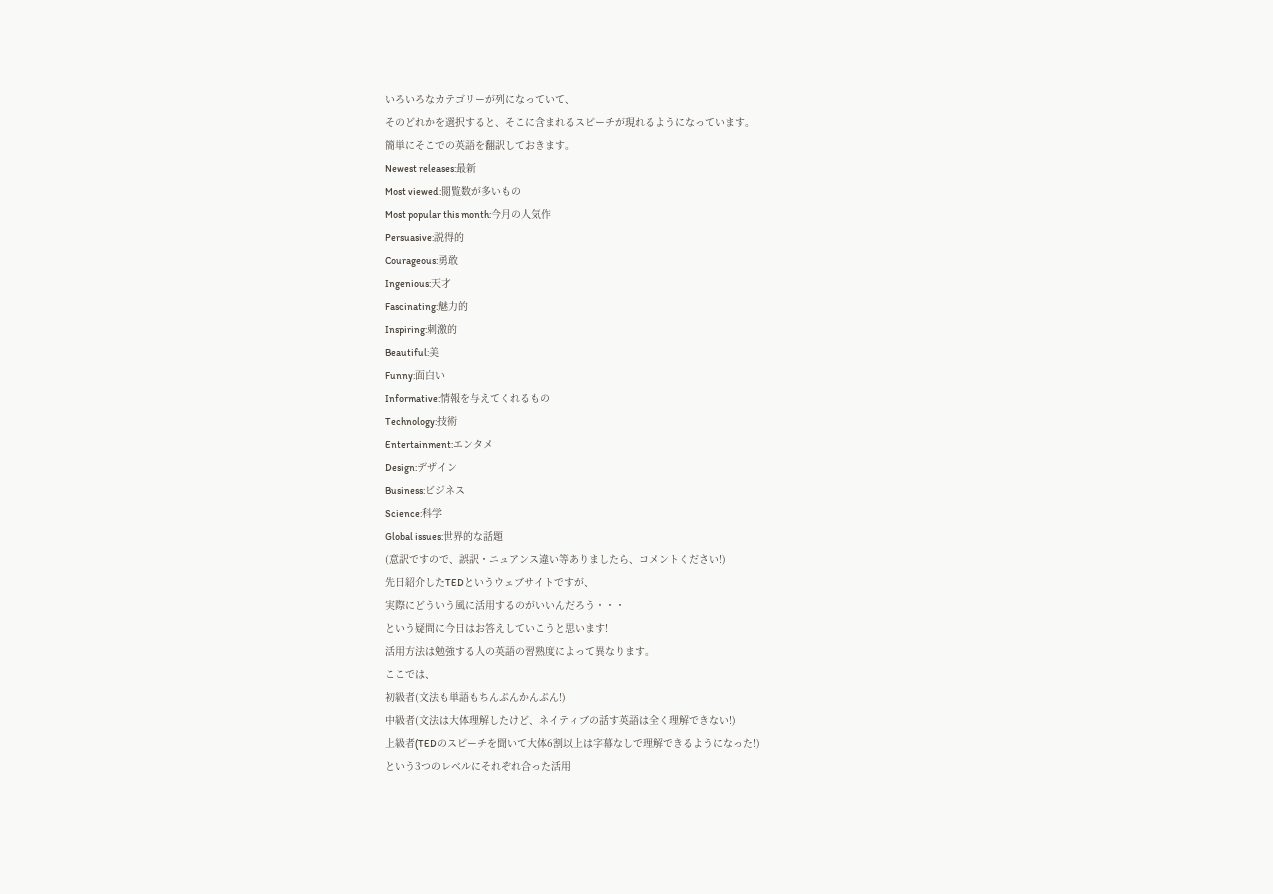いろいろなカテゴリーが列になっていて、
そのどれかを選択すると、そこに含まれるスピーチが現れるようになっています。
簡単にそこでの英語を翻訳しておきます。
Newest releases:最新
Most viewed:閲覧数が多いもの
Most popular this month:今月の人気作
Persuasive:説得的
Courageous:勇敢
Ingenious:天才
Fascinating:魅力的
Inspiring:刺激的
Beautiful:美
Funny:面白い
Informative:情報を与えてくれるもの
Technology:技術
Entertainment:エンタメ
Design:デザイン
Business:ビジネス
Science:科学
Global issues:世界的な話題
(意訳ですので、誤訳・ニュアンス違い等ありましたら、コメントください!)
先日紹介したTEDというウェブサイトですが、
実際にどういう風に活用するのがいいんだろう・・・
という疑問に今日はお答えしていこうと思います!
活用方法は勉強する人の英語の習熟度によって異なります。
ここでは、
初級者(文法も単語もちんぷんかんぷん!)
中級者(文法は大体理解したけど、ネイティブの話す英語は全く理解できない!)
上級者(TEDのスピーチを聞いて大体6割以上は字幕なしで理解できるようになった!)
という3つのレベルにそれぞれ合った活用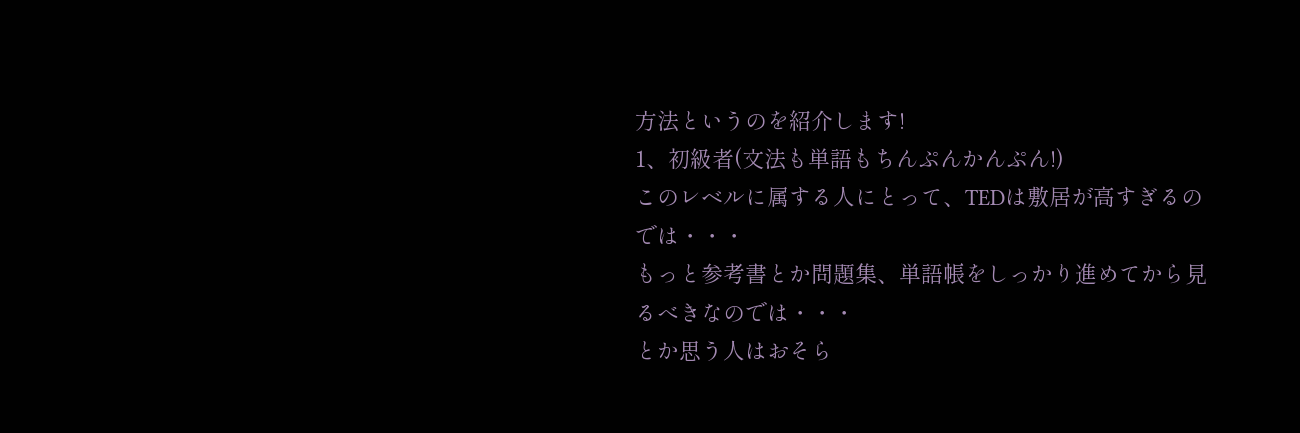方法というのを紹介します!
1、初級者(文法も単語もちんぷんかんぷん!)
このレベルに属する人にとって、TEDは敷居が高すぎるのでは・・・
もっと参考書とか問題集、単語帳をしっかり進めてから見るべきなのでは・・・
とか思う人はおそら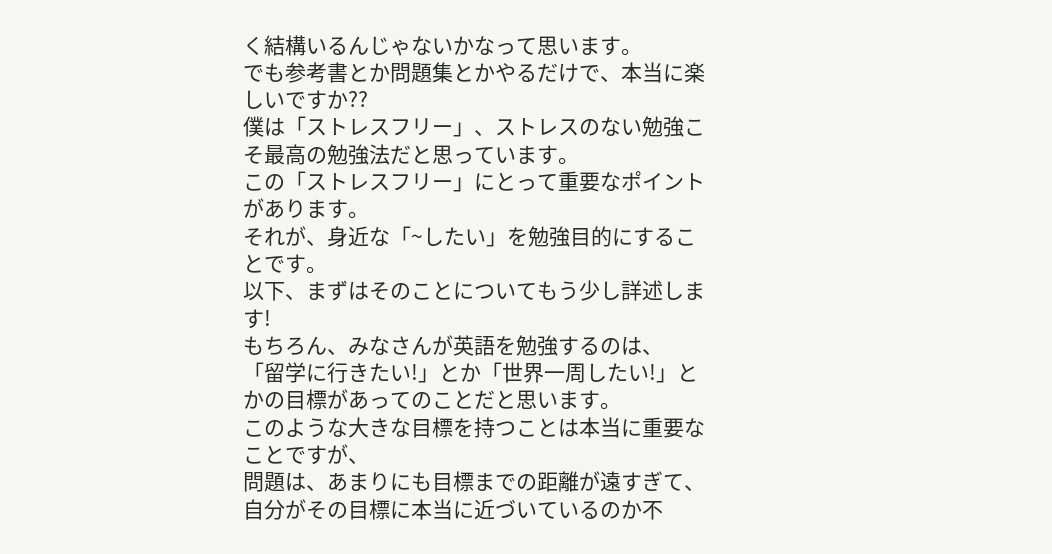く結構いるんじゃないかなって思います。
でも参考書とか問題集とかやるだけで、本当に楽しいですか??
僕は「ストレスフリー」、ストレスのない勉強こそ最高の勉強法だと思っています。
この「ストレスフリー」にとって重要なポイントがあります。
それが、身近な「~したい」を勉強目的にすることです。
以下、まずはそのことについてもう少し詳述します!
もちろん、みなさんが英語を勉強するのは、
「留学に行きたい!」とか「世界一周したい!」とかの目標があってのことだと思います。
このような大きな目標を持つことは本当に重要なことですが、
問題は、あまりにも目標までの距離が遠すぎて、
自分がその目標に本当に近づいているのか不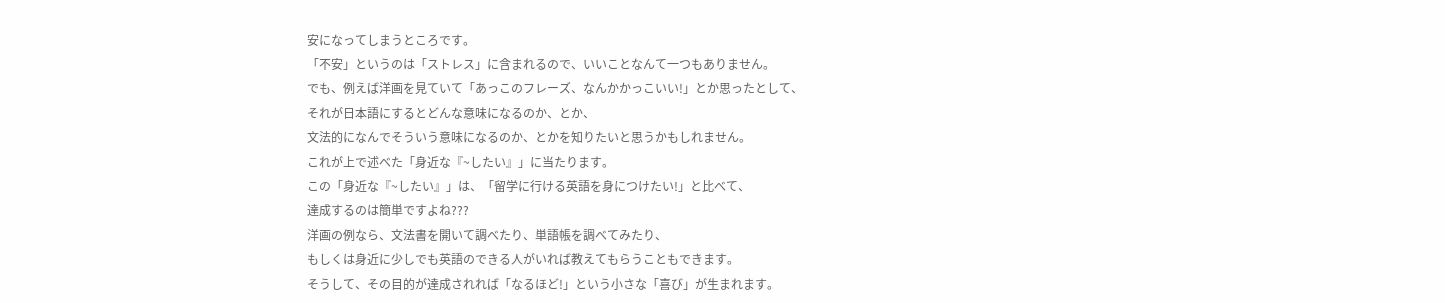安になってしまうところです。
「不安」というのは「ストレス」に含まれるので、いいことなんて一つもありません。
でも、例えば洋画を見ていて「あっこのフレーズ、なんかかっこいい!」とか思ったとして、
それが日本語にするとどんな意味になるのか、とか、
文法的になんでそういう意味になるのか、とかを知りたいと思うかもしれません。
これが上で述べた「身近な『~したい』」に当たります。
この「身近な『~したい』」は、「留学に行ける英語を身につけたい!」と比べて、
達成するのは簡単ですよね???
洋画の例なら、文法書を開いて調べたり、単語帳を調べてみたり、
もしくは身近に少しでも英語のできる人がいれば教えてもらうこともできます。
そうして、その目的が達成されれば「なるほど!」という小さな「喜び」が生まれます。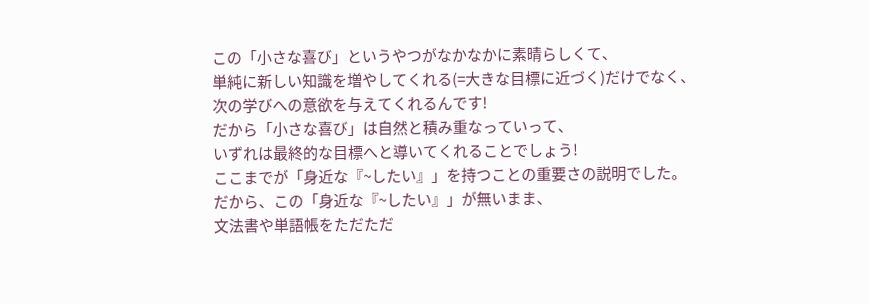この「小さな喜び」というやつがなかなかに素晴らしくて、
単純に新しい知識を増やしてくれる(=大きな目標に近づく)だけでなく、
次の学びへの意欲を与えてくれるんです!
だから「小さな喜び」は自然と積み重なっていって、
いずれは最終的な目標へと導いてくれることでしょう!
ここまでが「身近な『~したい』」を持つことの重要さの説明でした。
だから、この「身近な『~したい』」が無いまま、
文法書や単語帳をただただ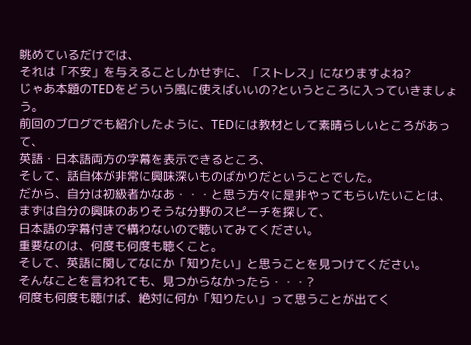眺めているだけでは、
それは「不安」を与えることしかせずに、「ストレス」になりますよね?
じゃあ本題のTEDをどういう風に使えばいいの?というところに入っていきましょう。
前回のブログでも紹介したように、TEDには教材として素晴らしいところがあって、
英語・日本語両方の字幕を表示できるところ、
そして、話自体が非常に興味深いものばかりだということでした。
だから、自分は初級者かなあ・・・と思う方々に是非やってもらいたいことは、
まずは自分の興味のありそうな分野のスピーチを探して、
日本語の字幕付きで構わないので聴いてみてください。
重要なのは、何度も何度も聴くこと。
そして、英語に関してなにか「知りたい」と思うことを見つけてください。
そんなことを言われても、見つからなかったら・・・?
何度も何度も聴けば、絶対に何か「知りたい」って思うことが出てく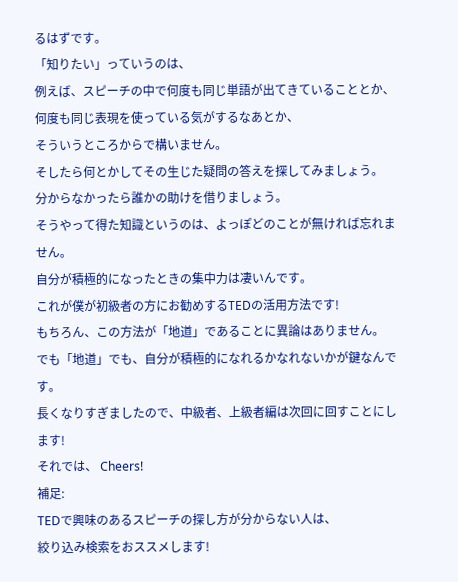るはずです。
「知りたい」っていうのは、
例えば、スピーチの中で何度も同じ単語が出てきていることとか、
何度も同じ表現を使っている気がするなあとか、
そういうところからで構いません。
そしたら何とかしてその生じた疑問の答えを探してみましょう。
分からなかったら誰かの助けを借りましょう。
そうやって得た知識というのは、よっぽどのことが無ければ忘れません。
自分が積極的になったときの集中力は凄いんです。
これが僕が初級者の方にお勧めするTEDの活用方法です!
もちろん、この方法が「地道」であることに異論はありません。
でも「地道」でも、自分が積極的になれるかなれないかが鍵なんです。
長くなりすぎましたので、中級者、上級者編は次回に回すことにします!
それでは、 Cheers!
補足:
TEDで興味のあるスピーチの探し方が分からない人は、
絞り込み検索をおススメします!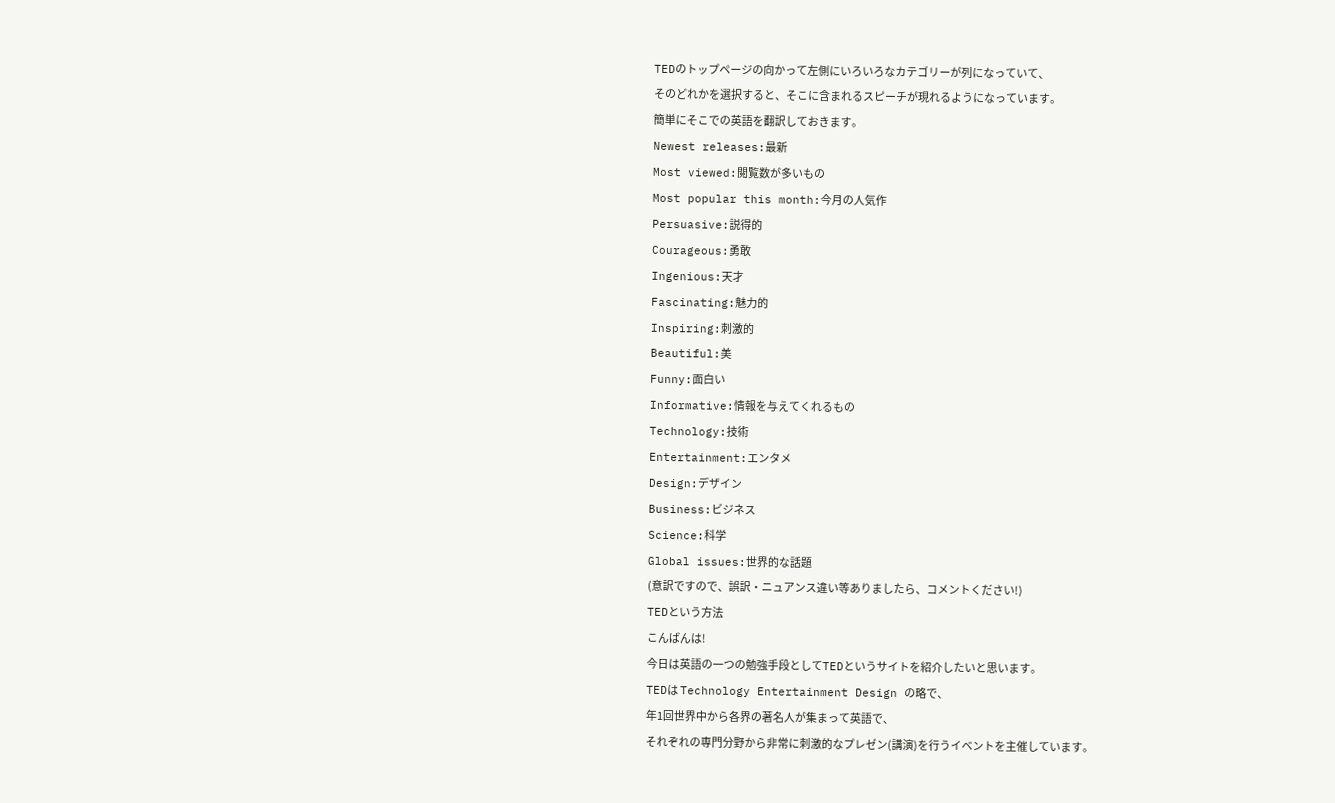TEDのトップページの向かって左側にいろいろなカテゴリーが列になっていて、
そのどれかを選択すると、そこに含まれるスピーチが現れるようになっています。
簡単にそこでの英語を翻訳しておきます。
Newest releases:最新
Most viewed:閲覧数が多いもの
Most popular this month:今月の人気作
Persuasive:説得的
Courageous:勇敢
Ingenious:天才
Fascinating:魅力的
Inspiring:刺激的
Beautiful:美
Funny:面白い
Informative:情報を与えてくれるもの
Technology:技術
Entertainment:エンタメ
Design:デザイン
Business:ビジネス
Science:科学
Global issues:世界的な話題
(意訳ですので、誤訳・ニュアンス違い等ありましたら、コメントください!)
TEDという方法
こんばんは!
今日は英語の一つの勉強手段としてTEDというサイトを紹介したいと思います。
TEDは Technology Entertainment Design の略で、
年1回世界中から各界の著名人が集まって英語で、
それぞれの専門分野から非常に刺激的なプレゼン(講演)を行うイベントを主催しています。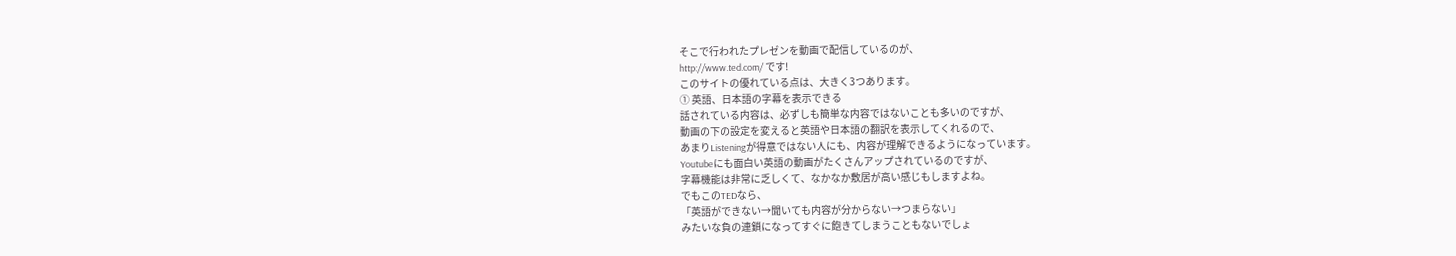そこで行われたプレゼンを動画で配信しているのが、
http://www.ted.com/ です!
このサイトの優れている点は、大きく3つあります。
① 英語、日本語の字幕を表示できる
話されている内容は、必ずしも簡単な内容ではないことも多いのですが、
動画の下の設定を変えると英語や日本語の翻訳を表示してくれるので、
あまりListeningが得意ではない人にも、内容が理解できるようになっています。
Youtubeにも面白い英語の動画がたくさんアップされているのですが、
字幕機能は非常に乏しくて、なかなか敷居が高い感じもしますよね。
でもこのTEDなら、
「英語ができない→聞いても内容が分からない→つまらない」
みたいな負の連鎖になってすぐに飽きてしまうこともないでしょ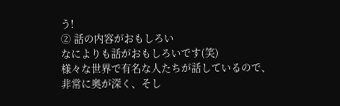う!
② 話の内容がおもしろい
なによりも話がおもしろいです(笑)
様々な世界で有名な人たちが話しているので、
非常に奥が深く、そし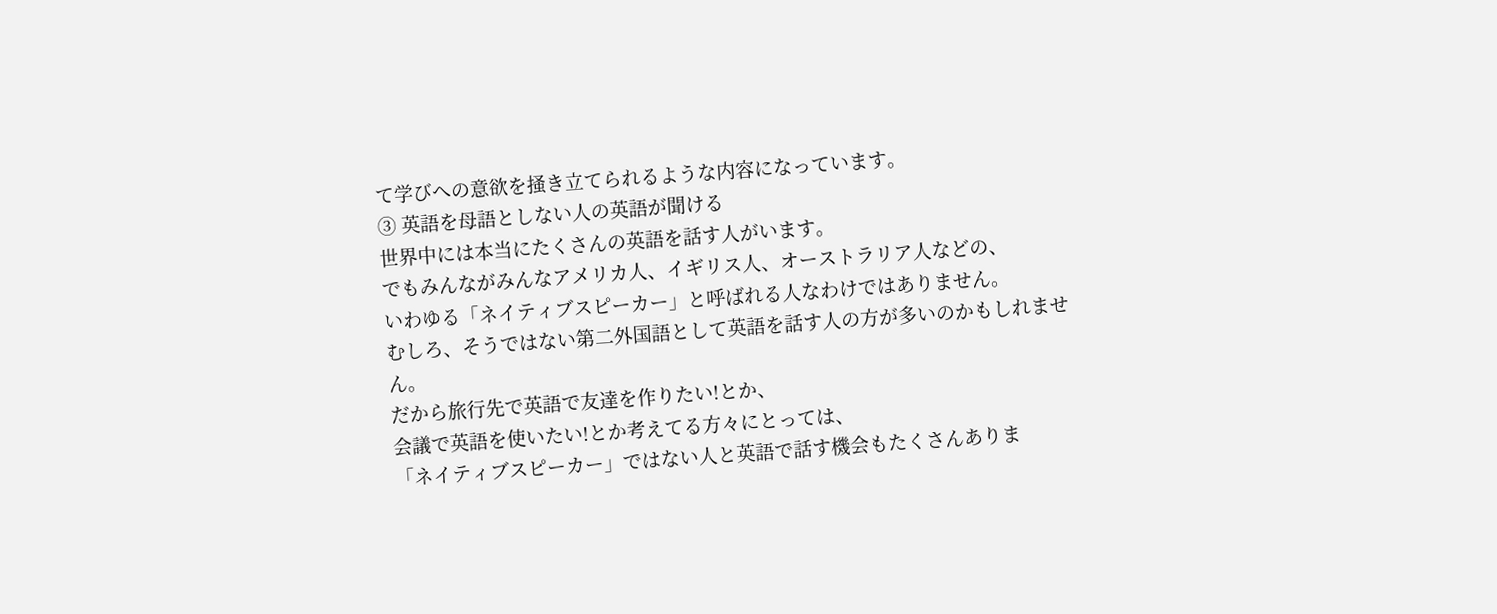て学びへの意欲を掻き立てられるような内容になっています。
③ 英語を母語としない人の英語が聞ける
世界中には本当にたくさんの英語を話す人がいます。
でもみんながみんなアメリカ人、イギリス人、オーストラリア人などの、
いわゆる「ネイティブスピーカー」と呼ばれる人なわけではありません。
むしろ、そうではない第二外国語として英語を話す人の方が多いのかもしれません。
だから旅行先で英語で友達を作りたい!とか、
会議で英語を使いたい!とか考えてる方々にとっては、
「ネイティブスピーカー」ではない人と英語で話す機会もたくさんありま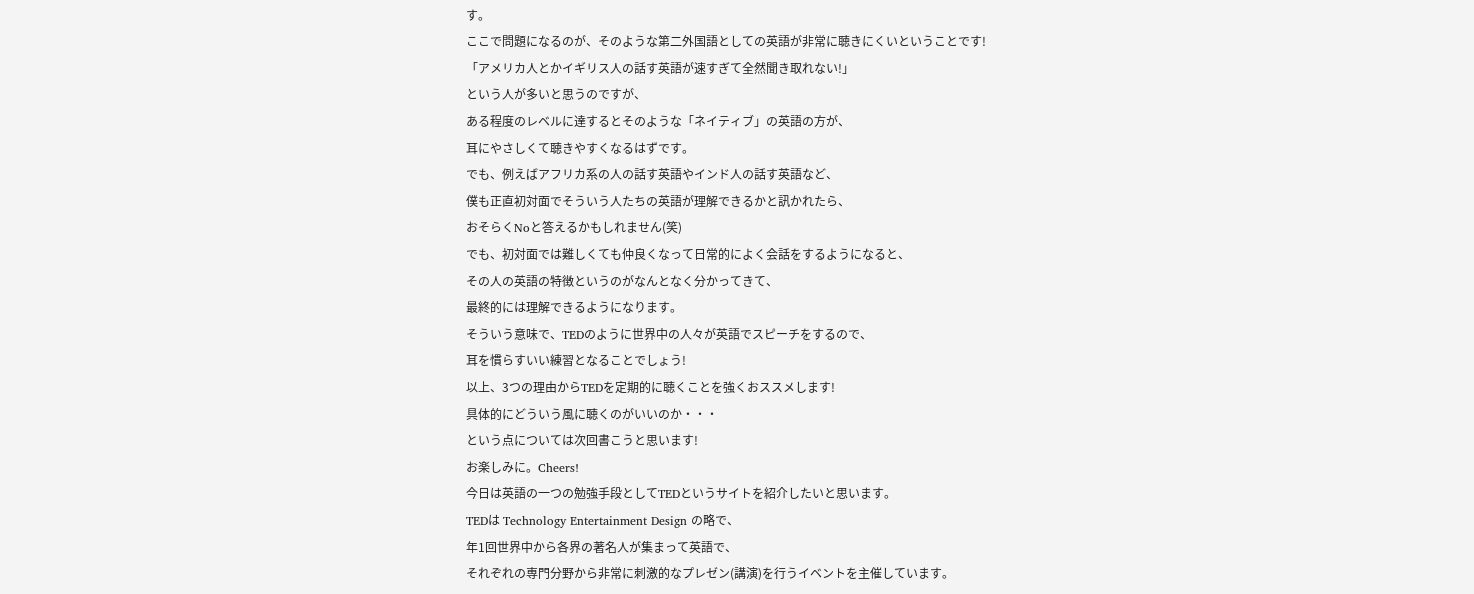す。
ここで問題になるのが、そのような第二外国語としての英語が非常に聴きにくいということです!
「アメリカ人とかイギリス人の話す英語が速すぎて全然聞き取れない!」
という人が多いと思うのですが、
ある程度のレベルに達するとそのような「ネイティブ」の英語の方が、
耳にやさしくて聴きやすくなるはずです。
でも、例えばアフリカ系の人の話す英語やインド人の話す英語など、
僕も正直初対面でそういう人たちの英語が理解できるかと訊かれたら、
おそらくNoと答えるかもしれません(笑)
でも、初対面では難しくても仲良くなって日常的によく会話をするようになると、
その人の英語の特徴というのがなんとなく分かってきて、
最終的には理解できるようになります。
そういう意味で、TEDのように世界中の人々が英語でスピーチをするので、
耳を慣らすいい練習となることでしょう!
以上、3つの理由からTEDを定期的に聴くことを強くおススメします!
具体的にどういう風に聴くのがいいのか・・・
という点については次回書こうと思います!
お楽しみに。Cheers!
今日は英語の一つの勉強手段としてTEDというサイトを紹介したいと思います。
TEDは Technology Entertainment Design の略で、
年1回世界中から各界の著名人が集まって英語で、
それぞれの専門分野から非常に刺激的なプレゼン(講演)を行うイベントを主催しています。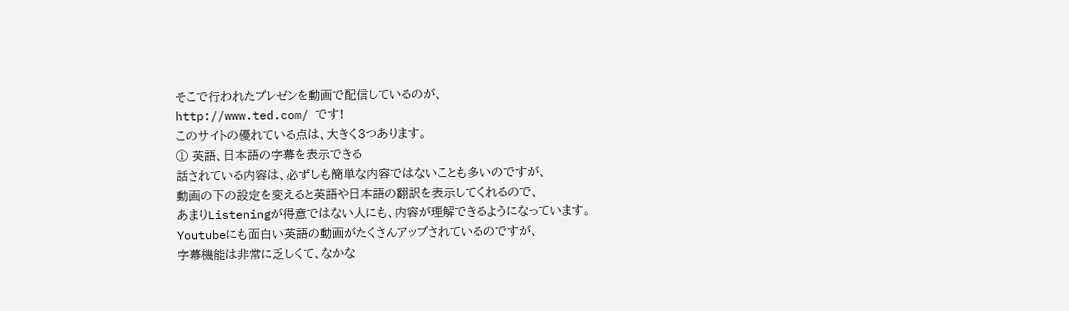そこで行われたプレゼンを動画で配信しているのが、
http://www.ted.com/ です!
このサイトの優れている点は、大きく3つあります。
① 英語、日本語の字幕を表示できる
話されている内容は、必ずしも簡単な内容ではないことも多いのですが、
動画の下の設定を変えると英語や日本語の翻訳を表示してくれるので、
あまりListeningが得意ではない人にも、内容が理解できるようになっています。
Youtubeにも面白い英語の動画がたくさんアップされているのですが、
字幕機能は非常に乏しくて、なかな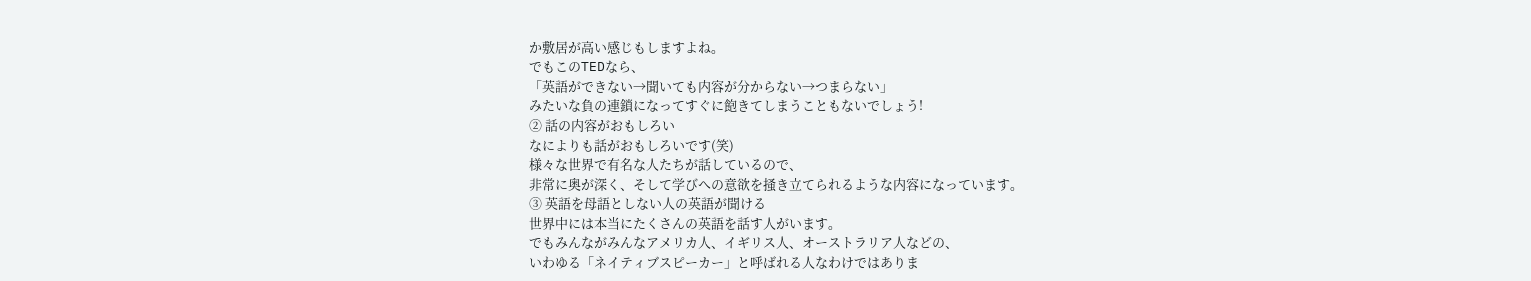か敷居が高い感じもしますよね。
でもこのTEDなら、
「英語ができない→聞いても内容が分からない→つまらない」
みたいな負の連鎖になってすぐに飽きてしまうこともないでしょう!
② 話の内容がおもしろい
なによりも話がおもしろいです(笑)
様々な世界で有名な人たちが話しているので、
非常に奥が深く、そして学びへの意欲を掻き立てられるような内容になっています。
③ 英語を母語としない人の英語が聞ける
世界中には本当にたくさんの英語を話す人がいます。
でもみんながみんなアメリカ人、イギリス人、オーストラリア人などの、
いわゆる「ネイティブスピーカー」と呼ばれる人なわけではありま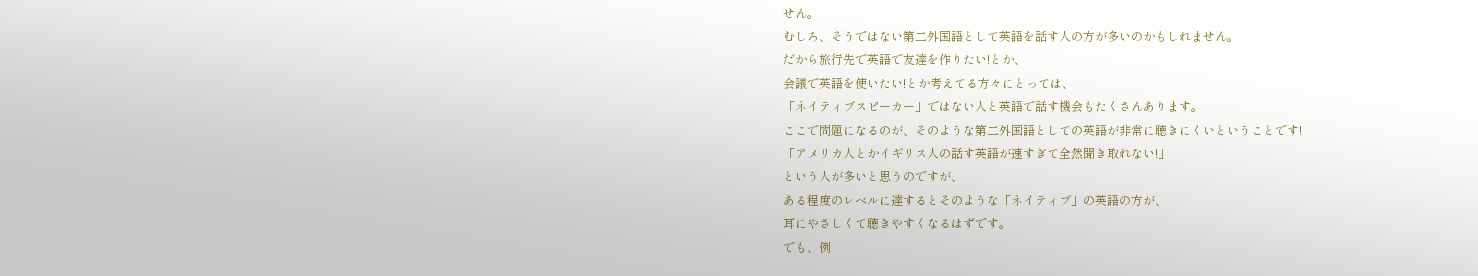せん。
むしろ、そうではない第二外国語として英語を話す人の方が多いのかもしれません。
だから旅行先で英語で友達を作りたい!とか、
会議で英語を使いたい!とか考えてる方々にとっては、
「ネイティブスピーカー」ではない人と英語で話す機会もたくさんあります。
ここで問題になるのが、そのような第二外国語としての英語が非常に聴きにくいということです!
「アメリカ人とかイギリス人の話す英語が速すぎて全然聞き取れない!」
という人が多いと思うのですが、
ある程度のレベルに達するとそのような「ネイティブ」の英語の方が、
耳にやさしくて聴きやすくなるはずです。
でも、例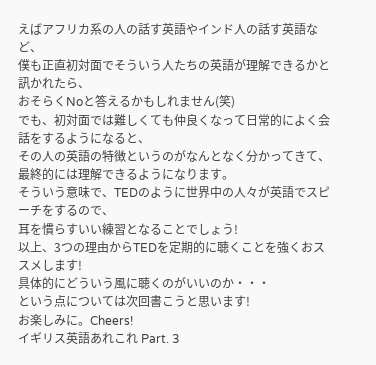えばアフリカ系の人の話す英語やインド人の話す英語など、
僕も正直初対面でそういう人たちの英語が理解できるかと訊かれたら、
おそらくNoと答えるかもしれません(笑)
でも、初対面では難しくても仲良くなって日常的によく会話をするようになると、
その人の英語の特徴というのがなんとなく分かってきて、
最終的には理解できるようになります。
そういう意味で、TEDのように世界中の人々が英語でスピーチをするので、
耳を慣らすいい練習となることでしょう!
以上、3つの理由からTEDを定期的に聴くことを強くおススメします!
具体的にどういう風に聴くのがいいのか・・・
という点については次回書こうと思います!
お楽しみに。Cheers!
イギリス英語あれこれ Part. 3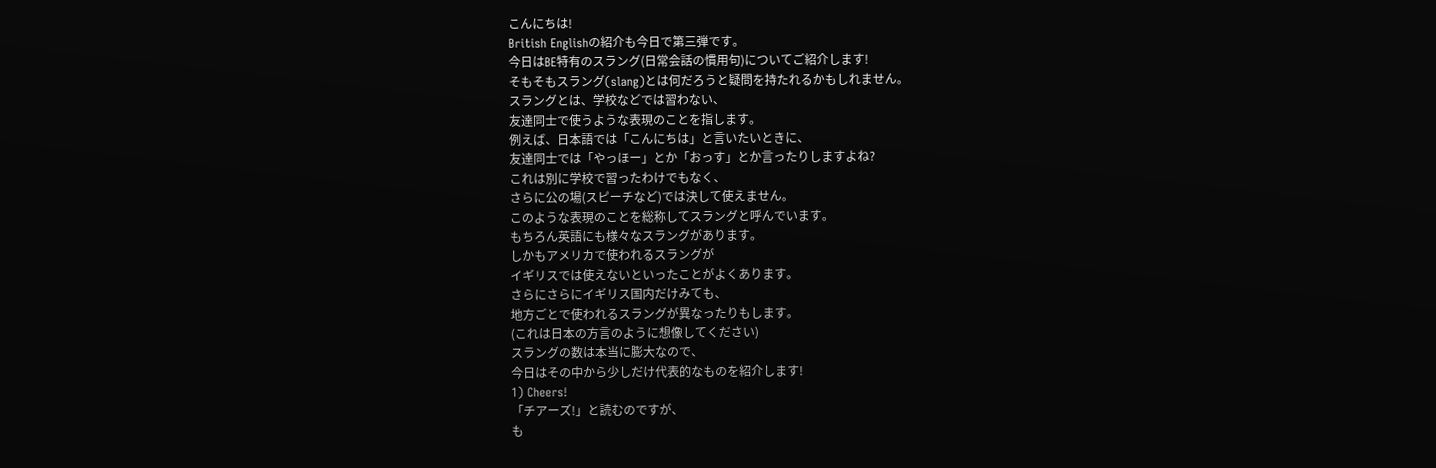こんにちは!
British Englishの紹介も今日で第三弾です。
今日はBE特有のスラング(日常会話の慣用句)についてご紹介します!
そもそもスラング(slang)とは何だろうと疑問を持たれるかもしれません。
スラングとは、学校などでは習わない、
友達同士で使うような表現のことを指します。
例えば、日本語では「こんにちは」と言いたいときに、
友達同士では「やっほー」とか「おっす」とか言ったりしますよね?
これは別に学校で習ったわけでもなく、
さらに公の場(スピーチなど)では決して使えません。
このような表現のことを総称してスラングと呼んでいます。
もちろん英語にも様々なスラングがあります。
しかもアメリカで使われるスラングが
イギリスでは使えないといったことがよくあります。
さらにさらにイギリス国内だけみても、
地方ごとで使われるスラングが異なったりもします。
(これは日本の方言のように想像してください)
スラングの数は本当に膨大なので、
今日はその中から少しだけ代表的なものを紹介します!
1) Cheers!
「チアーズ!」と読むのですが、
も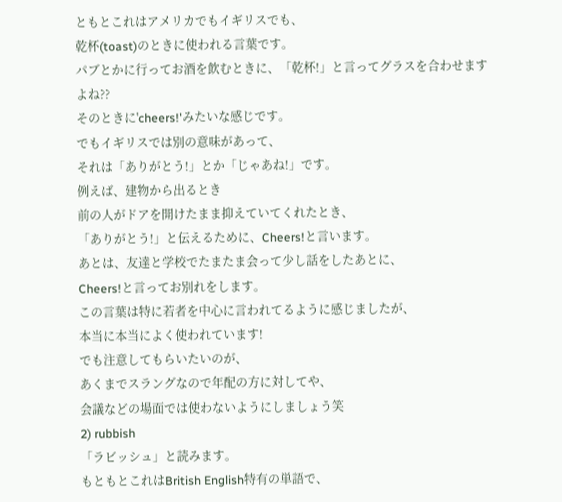ともとこれはアメリカでもイギリスでも、
乾杯(toast)のときに使われる言葉です。
パブとかに行ってお酒を飲むときに、「乾杯!」と言ってグラスを合わせますよね??
そのときに'cheers!'みたいな感じです。
でもイギリスでは別の意味があって、
それは「ありがとう!」とか「じゃあね!」です。
例えば、建物から出るとき
前の人がドアを開けたまま抑えていてくれたとき、
「ありがとう!」と伝えるために、Cheers!と言います。
あとは、友達と学校でたまたま会って少し話をしたあとに、
Cheers!と言ってお別れをします。
この言葉は特に若者を中心に言われてるように感じましたが、
本当に本当によく使われています!
でも注意してもらいたいのが、
あくまでスラングなので年配の方に対してや、
会議などの場面では使わないようにしましょう笑
2) rubbish
「ラビッシュ」と読みます。
もともとこれはBritish English特有の単語で、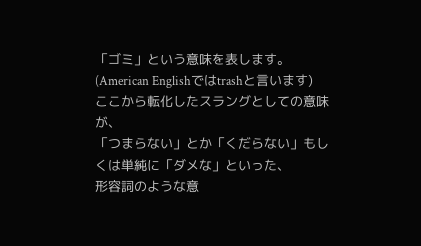「ゴミ」という意味を表します。
(American Englishではtrashと言います)
ここから転化したスラングとしての意味が、
「つまらない」とか「くだらない」もしくは単純に「ダメな」といった、
形容詞のような意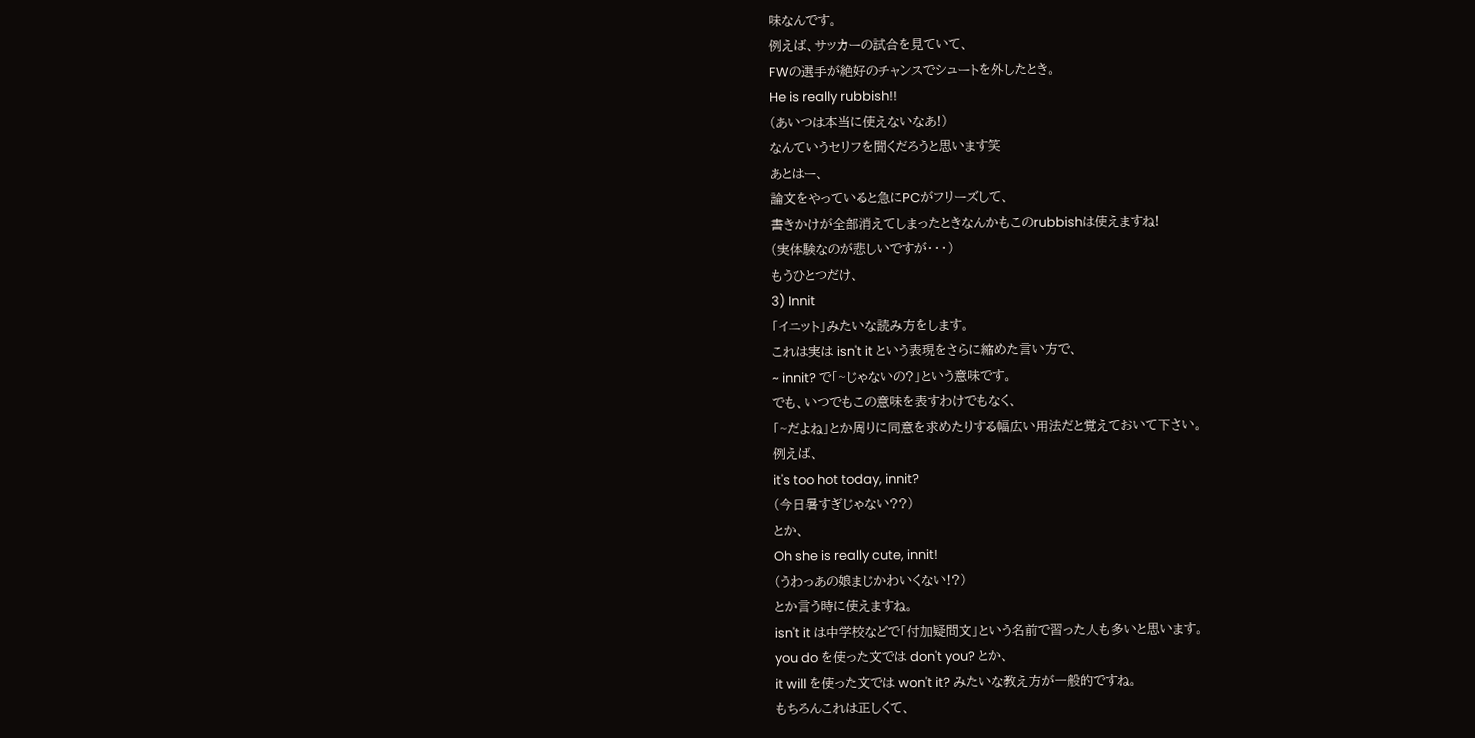味なんです。
例えば、サッカーの試合を見ていて、
FWの選手が絶好のチャンスでシュートを外したとき。
He is really rubbish!!
(あいつは本当に使えないなあ!)
なんていうセリフを聞くだろうと思います笑
あとはー、
論文をやっていると急にPCがフリーズして、
書きかけが全部消えてしまったときなんかもこのrubbishは使えますね!
(実体験なのが悲しいですが・・・)
もうひとつだけ、
3) Innit
「イニット」みたいな読み方をします。
これは実は isn't it という表現をさらに縮めた言い方で、
~ innit? で「~じゃないの?」という意味です。
でも、いつでもこの意味を表すわけでもなく、
「~だよね」とか周りに同意を求めたりする幅広い用法だと覚えておいて下さい。
例えば、
it's too hot today, innit?
(今日暑すぎじゃない??)
とか、
Oh she is really cute, innit!
(うわっあの娘まじかわいくない!?)
とか言う時に使えますね。
isn't it は中学校などで「付加疑問文」という名前で習った人も多いと思います。
you do を使った文では don't you? とか、
it will を使った文では won't it? みたいな教え方が一般的ですね。
もちろんこれは正しくて、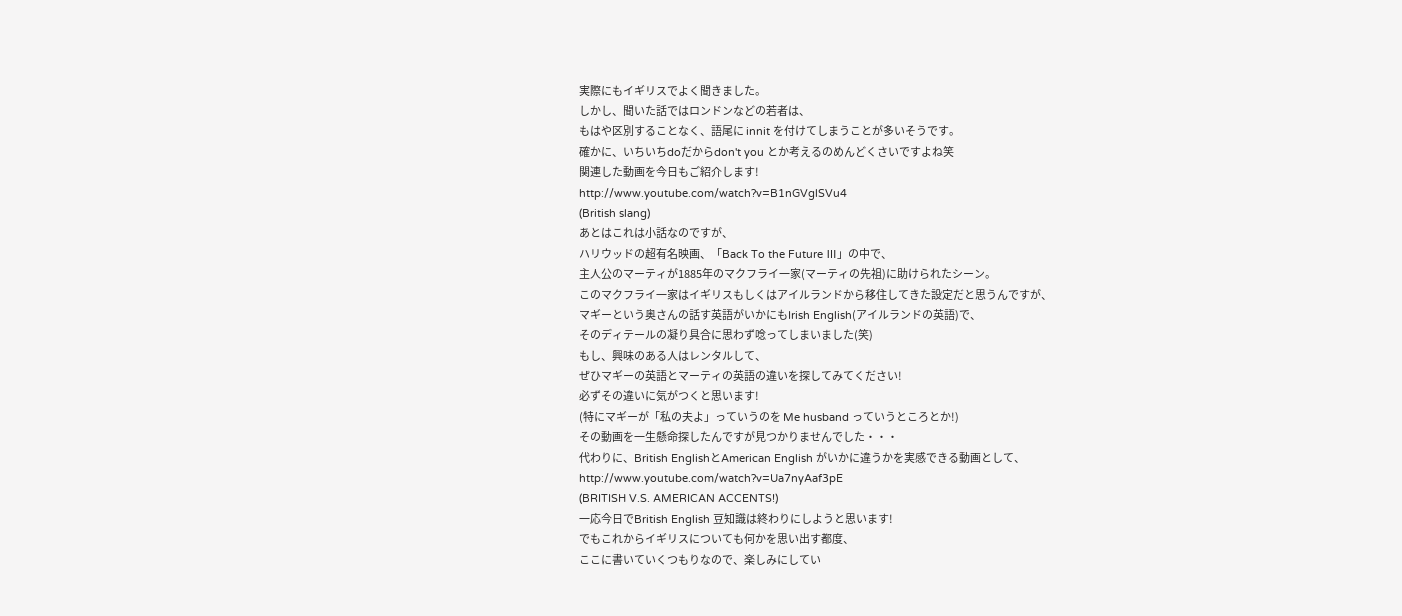実際にもイギリスでよく聞きました。
しかし、聞いた話ではロンドンなどの若者は、
もはや区別することなく、語尾に innit を付けてしまうことが多いそうです。
確かに、いちいちdoだからdon't you とか考えるのめんどくさいですよね笑
関連した動画を今日もご紹介します!
http://www.youtube.com/watch?v=B1nGVglSVu4
(British slang)
あとはこれは小話なのですが、
ハリウッドの超有名映画、「Back To the Future Ⅲ」の中で、
主人公のマーティが1885年のマクフライ一家(マーティの先祖)に助けられたシーン。
このマクフライ一家はイギリスもしくはアイルランドから移住してきた設定だと思うんですが、
マギーという奥さんの話す英語がいかにもIrish English(アイルランドの英語)で、
そのディテールの凝り具合に思わず唸ってしまいました(笑)
もし、興味のある人はレンタルして、
ぜひマギーの英語とマーティの英語の違いを探してみてください!
必ずその違いに気がつくと思います!
(特にマギーが「私の夫よ」っていうのを Me husband っていうところとか!)
その動画を一生懸命探したんですが見つかりませんでした・・・
代わりに、British EnglishとAmerican English がいかに違うかを実感できる動画として、
http://www.youtube.com/watch?v=Ua7nyAaf3pE
(BRITISH V.S. AMERICAN ACCENTS!)
一応今日でBritish English 豆知識は終わりにしようと思います!
でもこれからイギリスについても何かを思い出す都度、
ここに書いていくつもりなので、楽しみにしてい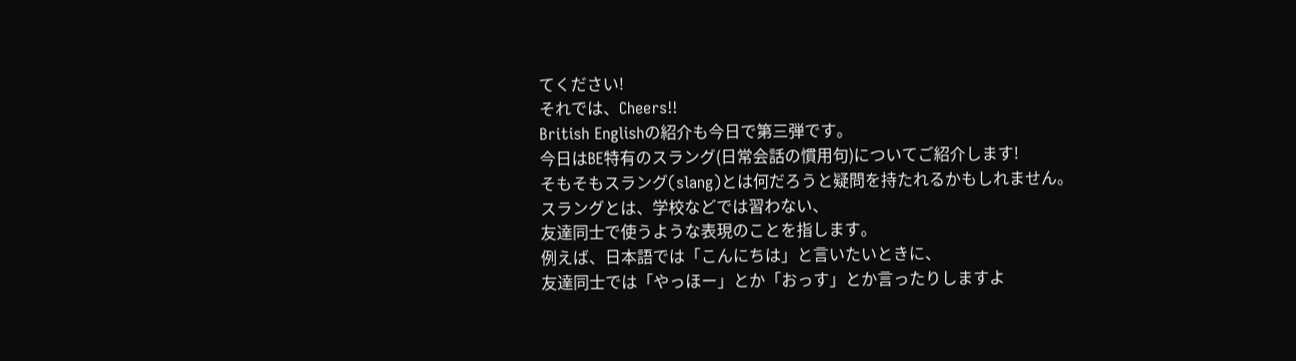てください!
それでは、Cheers!!
British Englishの紹介も今日で第三弾です。
今日はBE特有のスラング(日常会話の慣用句)についてご紹介します!
そもそもスラング(slang)とは何だろうと疑問を持たれるかもしれません。
スラングとは、学校などでは習わない、
友達同士で使うような表現のことを指します。
例えば、日本語では「こんにちは」と言いたいときに、
友達同士では「やっほー」とか「おっす」とか言ったりしますよ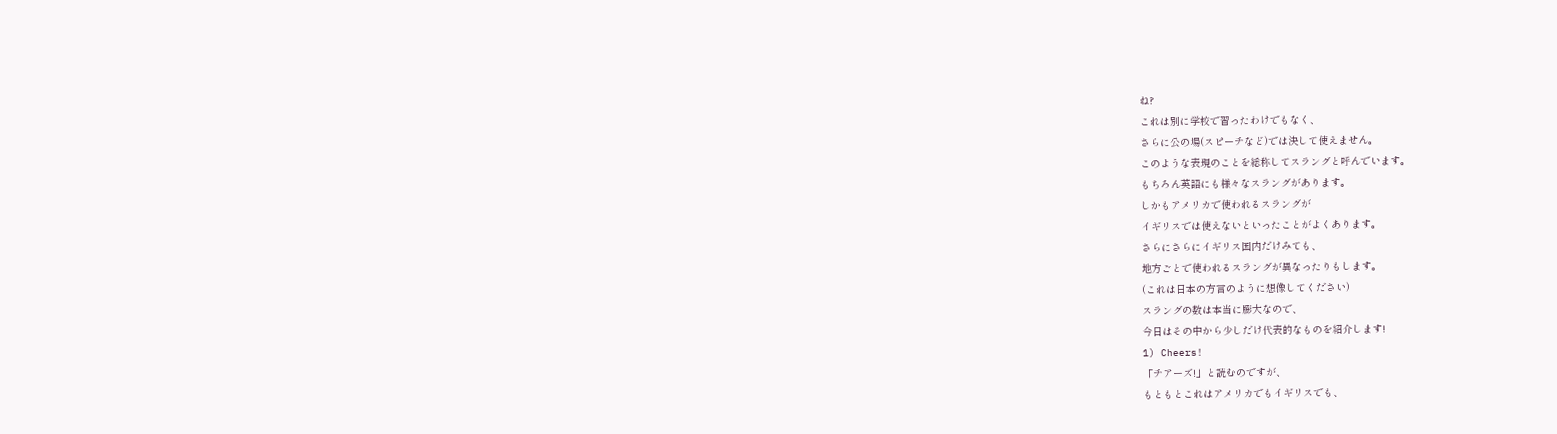ね?
これは別に学校で習ったわけでもなく、
さらに公の場(スピーチなど)では決して使えません。
このような表現のことを総称してスラングと呼んでいます。
もちろん英語にも様々なスラングがあります。
しかもアメリカで使われるスラングが
イギリスでは使えないといったことがよくあります。
さらにさらにイギリス国内だけみても、
地方ごとで使われるスラングが異なったりもします。
(これは日本の方言のように想像してください)
スラングの数は本当に膨大なので、
今日はその中から少しだけ代表的なものを紹介します!
1) Cheers!
「チアーズ!」と読むのですが、
もともとこれはアメリカでもイギリスでも、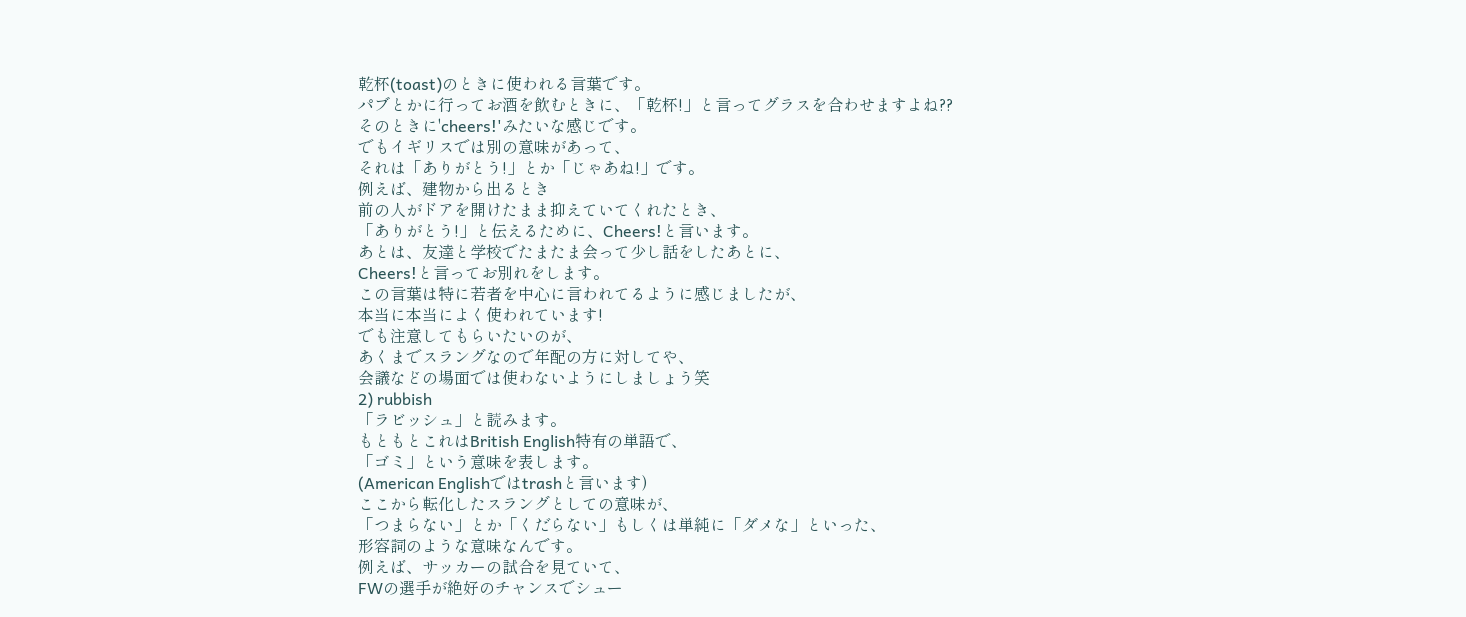乾杯(toast)のときに使われる言葉です。
パブとかに行ってお酒を飲むときに、「乾杯!」と言ってグラスを合わせますよね??
そのときに'cheers!'みたいな感じです。
でもイギリスでは別の意味があって、
それは「ありがとう!」とか「じゃあね!」です。
例えば、建物から出るとき
前の人がドアを開けたまま抑えていてくれたとき、
「ありがとう!」と伝えるために、Cheers!と言います。
あとは、友達と学校でたまたま会って少し話をしたあとに、
Cheers!と言ってお別れをします。
この言葉は特に若者を中心に言われてるように感じましたが、
本当に本当によく使われています!
でも注意してもらいたいのが、
あくまでスラングなので年配の方に対してや、
会議などの場面では使わないようにしましょう笑
2) rubbish
「ラビッシュ」と読みます。
もともとこれはBritish English特有の単語で、
「ゴミ」という意味を表します。
(American Englishではtrashと言います)
ここから転化したスラングとしての意味が、
「つまらない」とか「くだらない」もしくは単純に「ダメな」といった、
形容詞のような意味なんです。
例えば、サッカーの試合を見ていて、
FWの選手が絶好のチャンスでシュー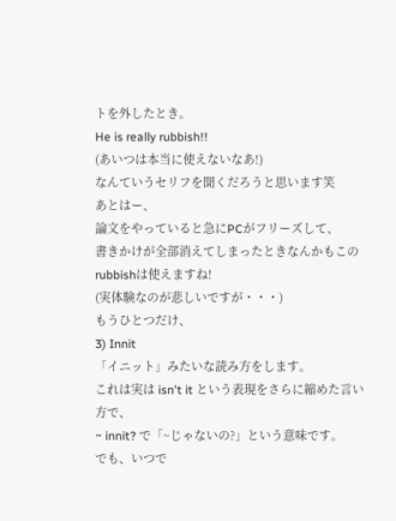トを外したとき。
He is really rubbish!!
(あいつは本当に使えないなあ!)
なんていうセリフを聞くだろうと思います笑
あとはー、
論文をやっていると急にPCがフリーズして、
書きかけが全部消えてしまったときなんかもこのrubbishは使えますね!
(実体験なのが悲しいですが・・・)
もうひとつだけ、
3) Innit
「イニット」みたいな読み方をします。
これは実は isn't it という表現をさらに縮めた言い方で、
~ innit? で「~じゃないの?」という意味です。
でも、いつで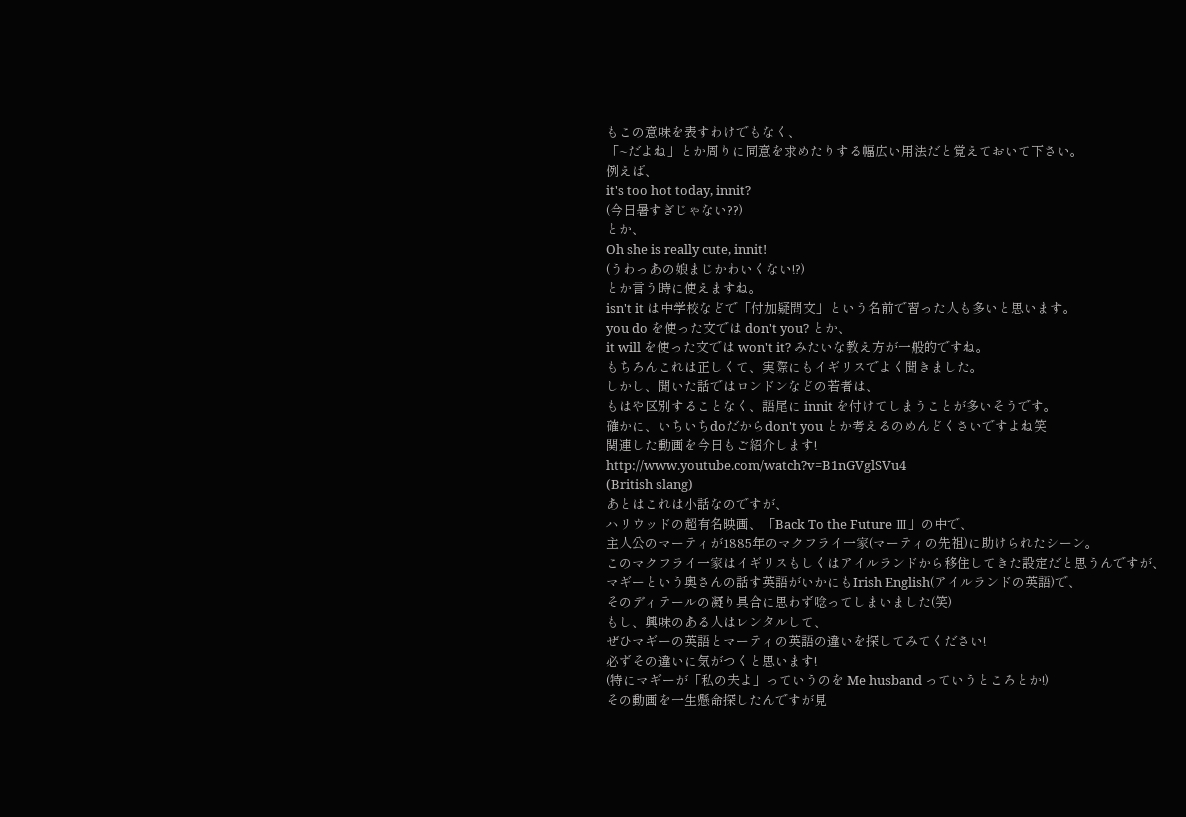もこの意味を表すわけでもなく、
「~だよね」とか周りに同意を求めたりする幅広い用法だと覚えておいて下さい。
例えば、
it's too hot today, innit?
(今日暑すぎじゃない??)
とか、
Oh she is really cute, innit!
(うわっあの娘まじかわいくない!?)
とか言う時に使えますね。
isn't it は中学校などで「付加疑問文」という名前で習った人も多いと思います。
you do を使った文では don't you? とか、
it will を使った文では won't it? みたいな教え方が一般的ですね。
もちろんこれは正しくて、実際にもイギリスでよく聞きました。
しかし、聞いた話ではロンドンなどの若者は、
もはや区別することなく、語尾に innit を付けてしまうことが多いそうです。
確かに、いちいちdoだからdon't you とか考えるのめんどくさいですよね笑
関連した動画を今日もご紹介します!
http://www.youtube.com/watch?v=B1nGVglSVu4
(British slang)
あとはこれは小話なのですが、
ハリウッドの超有名映画、「Back To the Future Ⅲ」の中で、
主人公のマーティが1885年のマクフライ一家(マーティの先祖)に助けられたシーン。
このマクフライ一家はイギリスもしくはアイルランドから移住してきた設定だと思うんですが、
マギーという奥さんの話す英語がいかにもIrish English(アイルランドの英語)で、
そのディテールの凝り具合に思わず唸ってしまいました(笑)
もし、興味のある人はレンタルして、
ぜひマギーの英語とマーティの英語の違いを探してみてください!
必ずその違いに気がつくと思います!
(特にマギーが「私の夫よ」っていうのを Me husband っていうところとか!)
その動画を一生懸命探したんですが見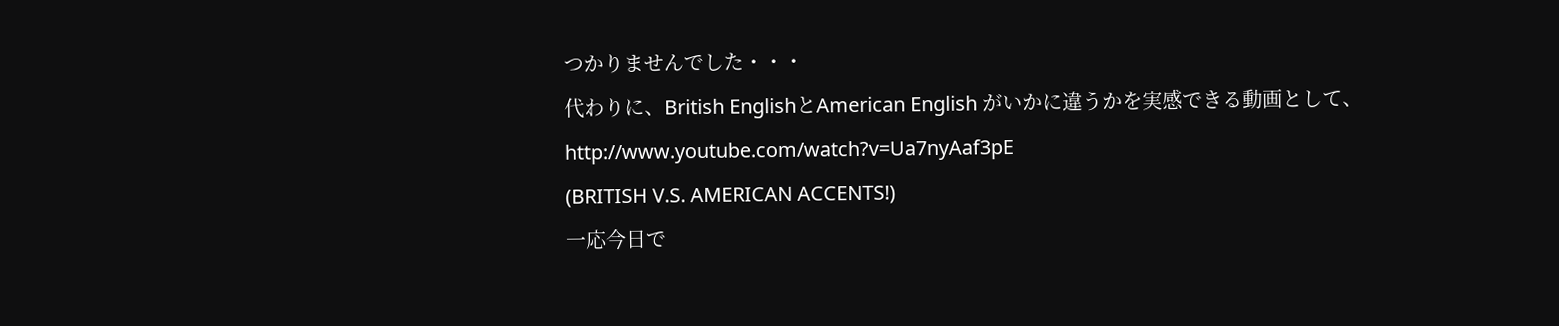つかりませんでした・・・
代わりに、British EnglishとAmerican English がいかに違うかを実感できる動画として、
http://www.youtube.com/watch?v=Ua7nyAaf3pE
(BRITISH V.S. AMERICAN ACCENTS!)
一応今日で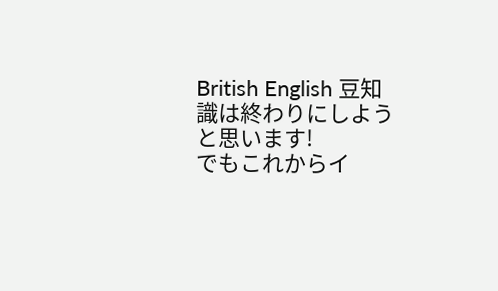British English 豆知識は終わりにしようと思います!
でもこれからイ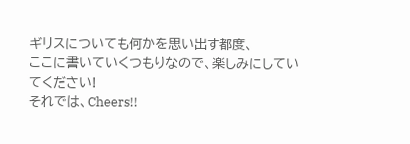ギリスについても何かを思い出す都度、
ここに書いていくつもりなので、楽しみにしていてください!
それでは、Cheers!!